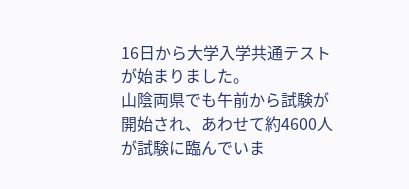16日から大学入学共通テストが始まりました。
山陰両県でも午前から試験が開始され、あわせて約4600人が試験に臨んでいま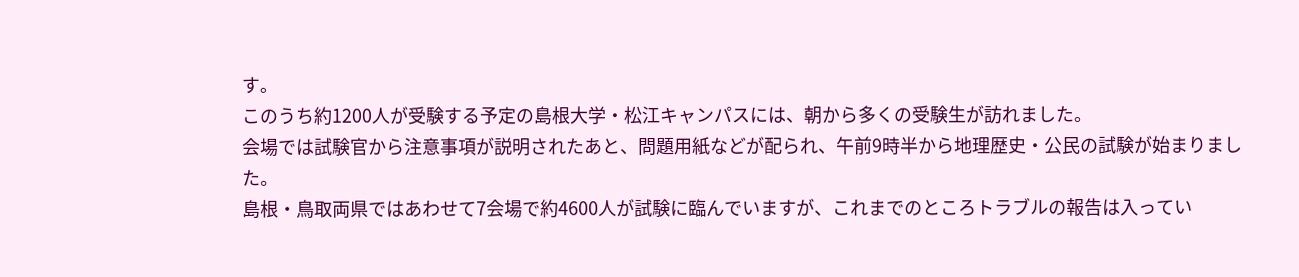す。
このうち約1200人が受験する予定の島根大学・松江キャンパスには、朝から多くの受験生が訪れました。
会場では試験官から注意事項が説明されたあと、問題用紙などが配られ、午前9時半から地理歴史・公民の試験が始まりました。
島根・鳥取両県ではあわせて7会場で約4600人が試験に臨んでいますが、これまでのところトラブルの報告は入ってい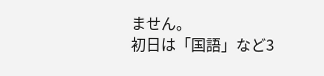ません。
初日は「国語」など3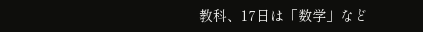教科、17日は「数学」など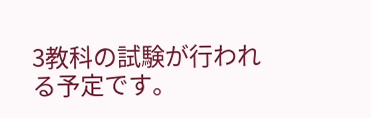3教科の試験が行われる予定です。